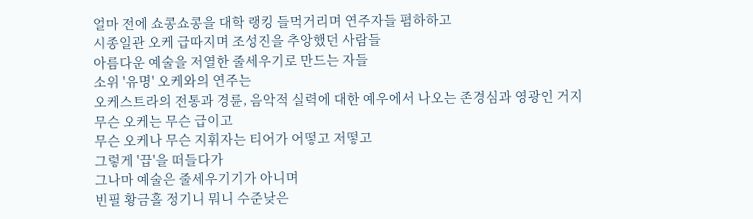얼마 전에 쇼콩쇼콩을 대학 랭킹 들먹거리며 연주자들 폄하하고
시종일관 오케 급따지며 조성진을 추앙했던 사람들
아름다운 예술을 저열한 줄세우기로 만드는 자들
소위 '유명' 오케와의 연주는
오케스트라의 전통과 경륜, 음악적 실력에 대한 예우에서 나오는 존경심과 영광인 거지
무슨 오케는 무슨 급이고
무슨 오케나 무슨 지휘자는 티어가 어떻고 저떻고
그렇게 '끕'을 떠들다가
그나마 예술은 줄세우기기가 아니며
빈필 황금홀 정기니 뭐니 수준낮은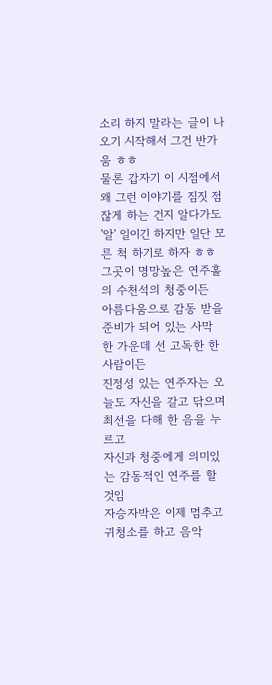소리 하지 말라는 글이 나오기 시작해서 그건 반가움 ㅎㅎ
물론 갑자기 이 시점에서 왜 그런 이야기를 짐짓 점잖게 하는 건지 알다가도 '알' 일이긴 하지만 일단 모른 척 하기로 하자 ㅎㅎ
그곳이 명망높은 연주홀의 수천석의 청중이든
아름다움으로 감동 받을 준비가 되어 있는 사막 한 가운데 선 고독한 한 사람이든
진정성 있는 연주자는 오늘도 자신을 갈고 닦으며 최선을 다해 한 음을 누르고
자신과 청중에게 의미있는 감동적인 연주를 할 것임
자승자박은 이제 멈추고 귀청소를 하고 음악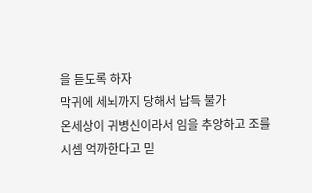을 듣도록 하자
막귀에 세뇌까지 당해서 납득 불가
온세상이 귀병신이라서 임을 추앙하고 조를 시셈 억까한다고 믿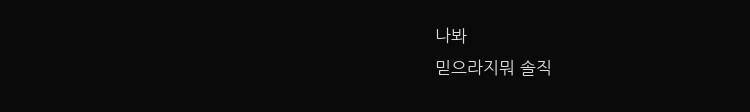나봐
믿으라지뭐 솔직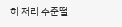히 저리 수준떨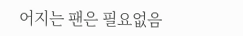어지는 팬은 필요없음